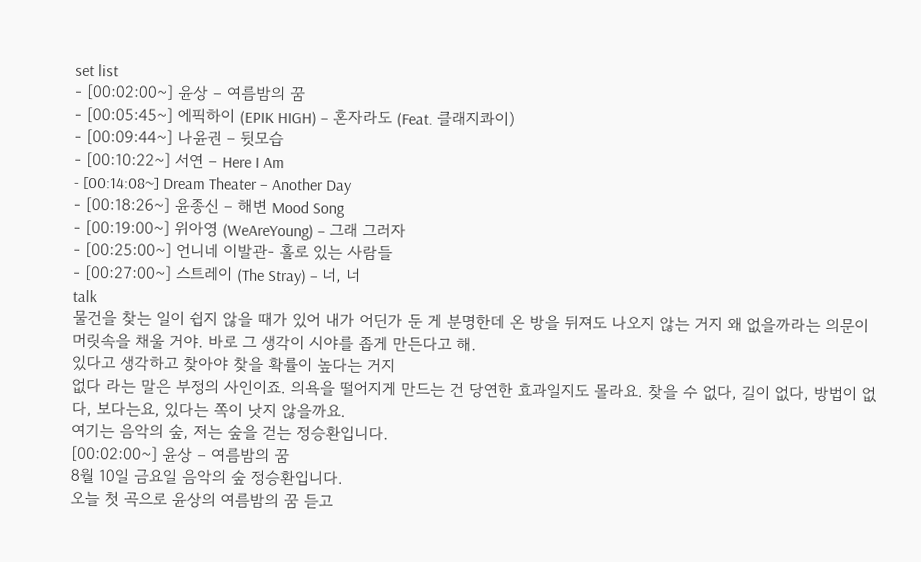set list
- [00:02:00~] 윤상 – 여름밤의 꿈
- [00:05:45~] 에픽하이 (EPIK HIGH) – 혼자라도 (Feat. 클래지콰이)
- [00:09:44~] 나윤권 – 뒷모습
- [00:10:22~] 서연 – Here I Am
- [00:14:08~] Dream Theater – Another Day
- [00:18:26~] 윤종신 – 해변 Mood Song
- [00:19:00~] 위아영 (WeAreYoung) – 그래 그러자
- [00:25:00~] 언니네 이발관- 홀로 있는 사람들
- [00:27:00~] 스트레이 (The Stray) – 너, 너
talk
물건을 찾는 일이 쉽지 않을 때가 있어 내가 어딘가 둔 게 분명한데 온 방을 뒤져도 나오지 않는 거지 왜 없을까라는 의문이 머릿속을 채울 거야. 바로 그 생각이 시야를 좁게 만든다고 해.
있다고 생각하고 찾아야 찾을 확률이 높다는 거지
없다 라는 말은 부정의 사인이죠. 의욕을 떨어지게 만드는 건 당연한 효과일지도 몰라요. 찾을 수 없다, 길이 없다, 방법이 없다, 보다는요, 있다는 쪽이 낫지 않을까요.
여기는 음악의 숲, 저는 숲을 걷는 정승환입니다.
[00:02:00~] 윤상 – 여름밤의 꿈
8월 10일 금요일 음악의 숲 정승환입니다.
오늘 첫 곡으로 윤상의 여름밤의 꿈 듣고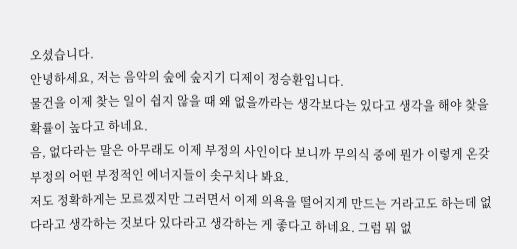오셨습니다.
안녕하세요, 저는 음악의 숲에 숲지기 디제이 정승환입니다.
물건을 이제 찾는 일이 쉽지 않을 때 왜 없을까라는 생각보다는 있다고 생각을 해야 찾을 확률이 높다고 하네요.
음, 없다라는 말은 아무래도 이제 부정의 사인이다 보니까 무의식 중에 뭔가 이렇게 온갖 부정의 어떤 부정적인 에너지들이 솟구치나 봐요.
저도 정확하게는 모르겠지만 그러면서 이제 의욕을 떨어지게 만드는 거라고도 하는데 없다라고 생각하는 것보다 있다라고 생각하는 게 좋다고 하네요. 그럼 뭐 없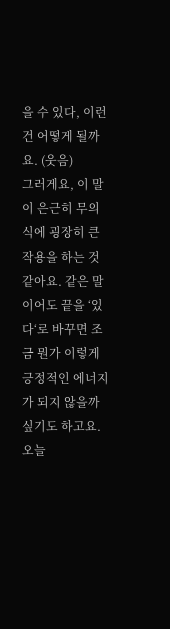을 수 있다, 이런 건 어떻게 될까요. (웃음)
그러게요, 이 말이 은근히 무의식에 굉장히 큰 작용을 하는 것 같아요. 같은 말이어도 끝을 ‘있다‘로 바꾸면 조금 뭔가 이렇게 긍정적인 에너지가 되지 않을까 싶기도 하고요.
오늘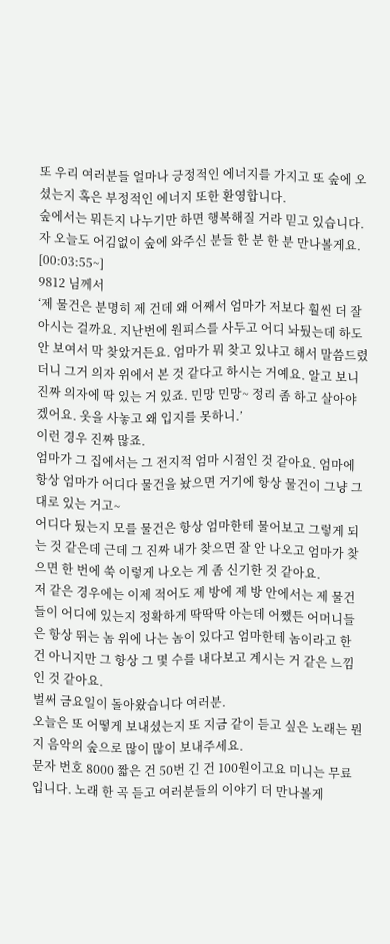또 우리 여러분들 얼마나 긍정적인 에너지를 가지고 또 숲에 오셨는지 혹은 부정적인 에너지 또한 환영합니다.
숲에서는 뭐든지 나누기만 하면 행복해질 거라 믿고 있습니다. 자 오늘도 어김없이 숲에 와주신 분들 한 분 한 분 만나볼게요.
[00:03:55~]
9812 님께서
‘제 물건은 분명히 제 건데 왜 어째서 엄마가 저보다 훨씬 더 잘 아시는 걸까요. 지난번에 원피스를 사두고 어디 놔뒀는데 하도 안 보여서 막 찾았거든요. 엄마가 뭐 찾고 있냐고 해서 말씀드렸더니 그거 의자 위에서 본 것 같다고 하시는 거예요. 알고 보니 진짜 의자에 딱 있는 거 있죠. 민망 민망~ 정리 좀 하고 살아야겠어요. 옷을 사놓고 왜 입지를 못하니.’
이런 경우 진짜 많죠.
엄마가 그 집에서는 그 전지적 엄마 시점인 것 같아요. 엄마에 항상 엄마가 어디다 물건을 놨으면 거기에 항상 물건이 그냥 그대로 있는 거고~
어디다 뒀는지 모를 물건은 항상 엄마한테 물어보고 그렇게 되는 것 같은데 근데 그 진짜 내가 찾으면 잘 안 나오고 엄마가 찾으면 한 번에 쑥 이렇게 나오는 게 좀 신기한 것 같아요.
저 같은 경우에는 이제 적어도 제 방에 제 방 안에서는 제 물건들이 어디에 있는지 정확하게 딱딱딱 아는데 어쨌든 어머니들은 항상 뛰는 놈 위에 나는 놈이 있다고 엄마한테 놈이라고 한 건 아니지만 그 항상 그 몇 수를 내다보고 계시는 거 같은 느낌인 것 같아요.
벌써 금요일이 돌아왔습니다 여러분.
오늘은 또 어떻게 보내셨는지 또 지금 같이 듣고 싶은 노래는 뭔지 음악의 숲으로 많이 많이 보내주세요.
문자 번호 8000 짧은 건 50번 긴 건 100원이고요 미니는 무료입니다. 노래 한 곡 듣고 여러분들의 이야기 더 만나볼게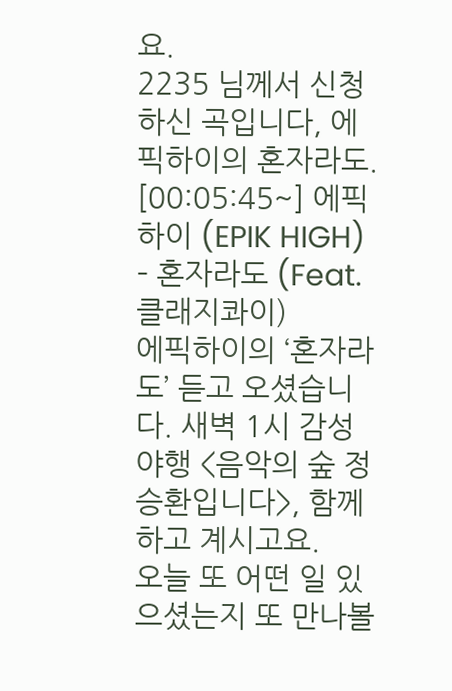요.
2235 님께서 신청하신 곡입니다, 에픽하이의 혼자라도.
[00:05:45~] 에픽하이 (EPIK HIGH) – 혼자라도 (Feat. 클래지콰이)
에픽하이의 ‘혼자라도’ 듣고 오셨습니다. 새벽 1시 감성 야행 <음악의 숲 정승환입니다>, 함께하고 계시고요.
오늘 또 어떤 일 있으셨는지 또 만나볼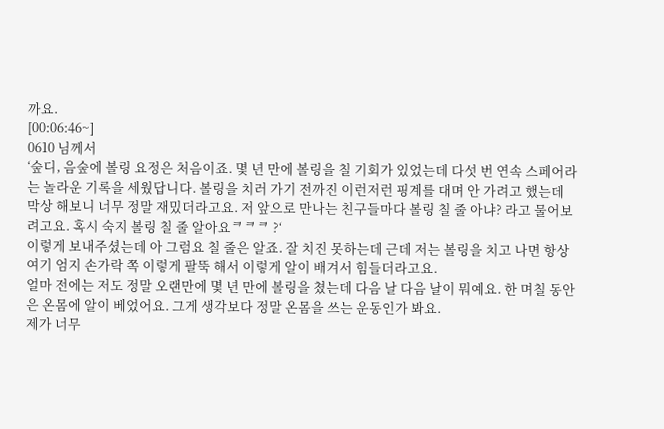까요.
[00:06:46~]
0610 님께서
‘숲디, 음숲에 볼링 요정은 처음이죠. 몇 년 만에 볼링을 칠 기회가 있었는데 다섯 번 연속 스페어라는 놀라운 기록을 세웠답니다. 볼링을 치러 가기 전까진 이런저런 핑계를 대며 안 가려고 했는데 막상 해보니 너무 정말 재밌더라고요. 저 앞으로 만나는 친구들마다 볼링 칠 줄 아냐? 라고 물어보려고요. 혹시 숙지 볼링 칠 줄 알아요ᄏᄏᄏ ?‘
이렇게 보내주셨는데 아 그럼요 칠 줄은 알죠. 잘 치진 못하는데 근데 저는 볼링을 치고 나면 항상 여기 엄지 손가락 쪽 이렇게 팔뚝 해서 이렇게 알이 배겨서 힘들더라고요.
얼마 전에는 저도 정말 오랜만에 몇 년 만에 볼링을 쳤는데 다음 날 다음 날이 뭐예요. 한 며칠 동안은 온몸에 알이 베었어요. 그게 생각보다 정말 온몸을 쓰는 운동인가 봐요.
제가 너무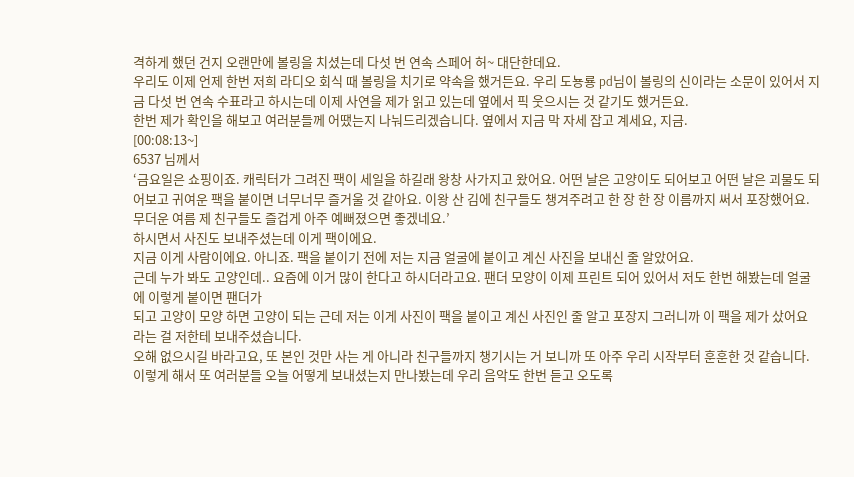격하게 했던 건지 오랜만에 볼링을 치셨는데 다섯 번 연속 스페어 허~ 대단한데요.
우리도 이제 언제 한번 저희 라디오 회식 때 볼링을 치기로 약속을 했거든요. 우리 도뇽룡 pd님이 볼링의 신이라는 소문이 있어서 지금 다섯 번 연속 수표라고 하시는데 이제 사연을 제가 읽고 있는데 옆에서 픽 웃으시는 것 같기도 했거든요.
한번 제가 확인을 해보고 여러분들께 어땠는지 나눠드리겠습니다. 옆에서 지금 막 자세 잡고 계세요, 지금.
[00:08:13~]
6537 님께서
‘금요일은 쇼핑이죠. 캐릭터가 그려진 팩이 세일을 하길래 왕창 사가지고 왔어요. 어떤 날은 고양이도 되어보고 어떤 날은 괴물도 되어보고 귀여운 팩을 붙이면 너무너무 즐거울 것 같아요. 이왕 산 김에 친구들도 챙겨주려고 한 장 한 장 이름까지 써서 포장했어요. 무더운 여름 제 친구들도 즐겁게 아주 예뻐졌으면 좋겠네요.’
하시면서 사진도 보내주셨는데 이게 팩이에요.
지금 이게 사람이에요. 아니죠. 팩을 붙이기 전에 저는 지금 얼굴에 붙이고 계신 사진을 보내신 줄 알았어요.
근데 누가 봐도 고양인데.. 요즘에 이거 많이 한다고 하시더라고요. 팬더 모양이 이제 프린트 되어 있어서 저도 한번 해봤는데 얼굴에 이렇게 붙이면 팬더가
되고 고양이 모양 하면 고양이 되는 근데 저는 이게 사진이 팩을 붙이고 계신 사진인 줄 알고 포장지 그러니까 이 팩을 제가 샀어요 라는 걸 저한테 보내주셨습니다.
오해 없으시길 바라고요, 또 본인 것만 사는 게 아니라 친구들까지 챙기시는 거 보니까 또 아주 우리 시작부터 훈훈한 것 같습니다. 이렇게 해서 또 여러분들 오늘 어떻게 보내셨는지 만나봤는데 우리 음악도 한번 듣고 오도록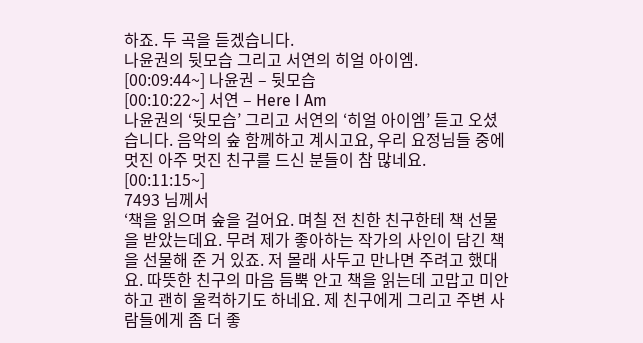하죠. 두 곡을 듣겠습니다.
나윤권의 뒷모습 그리고 서연의 히얼 아이엠.
[00:09:44~] 나윤권 – 뒷모습
[00:10:22~] 서연 – Here I Am
나윤권의 ‘뒷모습’ 그리고 서연의 ‘히얼 아이엠’ 듣고 오셨습니다. 음악의 숲 함께하고 계시고요, 우리 요정님들 중에 멋진 아주 멋진 친구를 드신 분들이 참 많네요.
[00:11:15~]
7493 님께서
‘책을 읽으며 숲을 걸어요. 며칠 전 친한 친구한테 책 선물을 받았는데요. 무려 제가 좋아하는 작가의 사인이 담긴 책을 선물해 준 거 있죠. 저 몰래 사두고 만나면 주려고 했대요. 따뜻한 친구의 마음 듬뿍 안고 책을 읽는데 고맙고 미안하고 괜히 울컥하기도 하네요. 제 친구에게 그리고 주변 사람들에게 좀 더 좋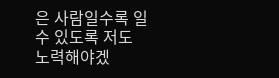은 사람일수록 일 수 있도록 저도 노력해야겠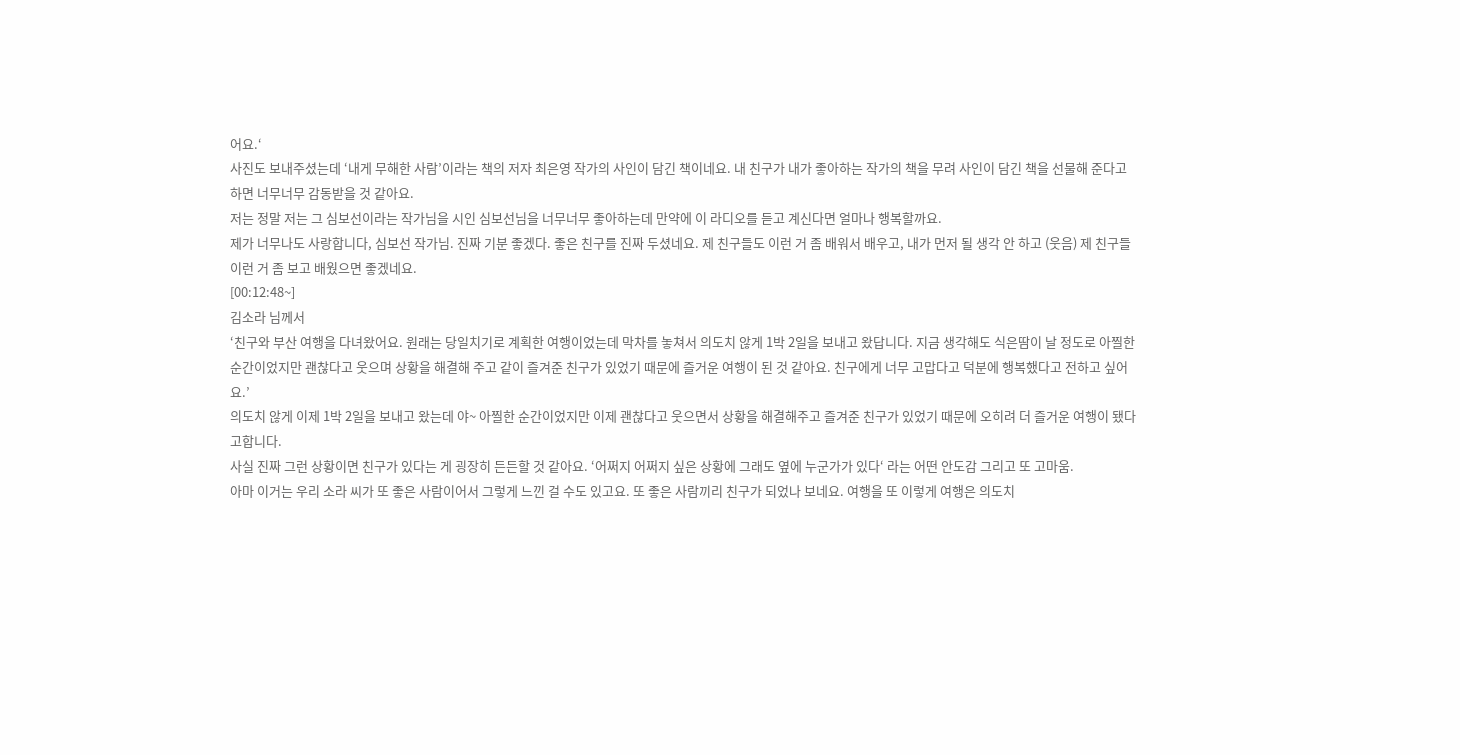어요.‘
사진도 보내주셨는데 ‘내게 무해한 사람’이라는 책의 저자 최은영 작가의 사인이 담긴 책이네요. 내 친구가 내가 좋아하는 작가의 책을 무려 사인이 담긴 책을 선물해 준다고 하면 너무너무 감동받을 것 같아요.
저는 정말 저는 그 심보선이라는 작가님을 시인 심보선님을 너무너무 좋아하는데 만약에 이 라디오를 듣고 계신다면 얼마나 행복할까요.
제가 너무나도 사랑합니다, 심보선 작가님. 진짜 기분 좋겠다. 좋은 친구를 진짜 두셨네요. 제 친구들도 이런 거 좀 배워서 배우고, 내가 먼저 될 생각 안 하고 (웃음) 제 친구들 이런 거 좀 보고 배웠으면 좋겠네요.
[00:12:48~]
김소라 님께서
‘친구와 부산 여행을 다녀왔어요. 원래는 당일치기로 계획한 여행이었는데 막차를 놓쳐서 의도치 않게 1박 2일을 보내고 왔답니다. 지금 생각해도 식은땀이 날 정도로 아찔한 순간이었지만 괜찮다고 웃으며 상황을 해결해 주고 같이 즐겨준 친구가 있었기 때문에 즐거운 여행이 된 것 같아요. 친구에게 너무 고맙다고 덕분에 행복했다고 전하고 싶어요.’
의도치 않게 이제 1박 2일을 보내고 왔는데 야~ 아찔한 순간이었지만 이제 괜찮다고 웃으면서 상황을 해결해주고 즐겨준 친구가 있었기 때문에 오히려 더 즐거운 여행이 됐다고합니다.
사실 진짜 그런 상황이면 친구가 있다는 게 굉장히 든든할 것 같아요. ‘어쩌지 어쩌지 싶은 상황에 그래도 옆에 누군가가 있다‘ 라는 어떤 안도감 그리고 또 고마움.
아마 이거는 우리 소라 씨가 또 좋은 사람이어서 그렇게 느낀 걸 수도 있고요. 또 좋은 사람끼리 친구가 되었나 보네요. 여행을 또 이렇게 여행은 의도치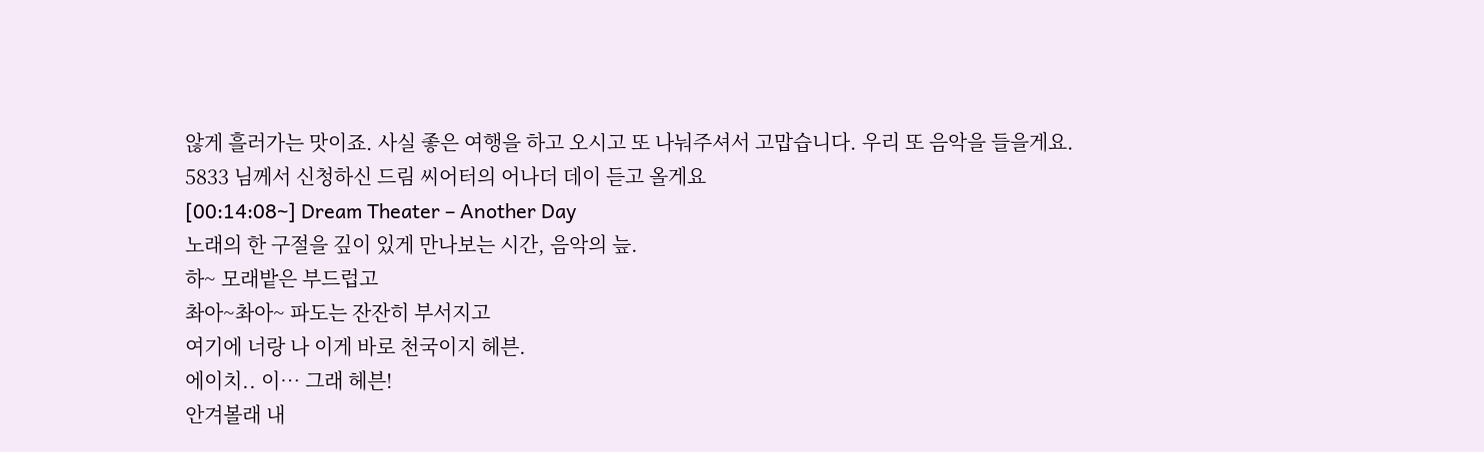않게 흘러가는 맛이죠. 사실 좋은 여행을 하고 오시고 또 나눠주셔서 고맙습니다. 우리 또 음악을 들을게요.
5833 님께서 신청하신 드림 씨어터의 어나더 데이 듣고 올게요
[00:14:08~] Dream Theater – Another Day
노래의 한 구절을 깊이 있게 만나보는 시간, 음악의 늪.
하~ 모래밭은 부드럽고
촤아~촤아~ 파도는 잔잔히 부서지고
여기에 너랑 나 이게 바로 천국이지 헤븐.
에이치.. 이… 그래 헤븐!
안겨볼래 내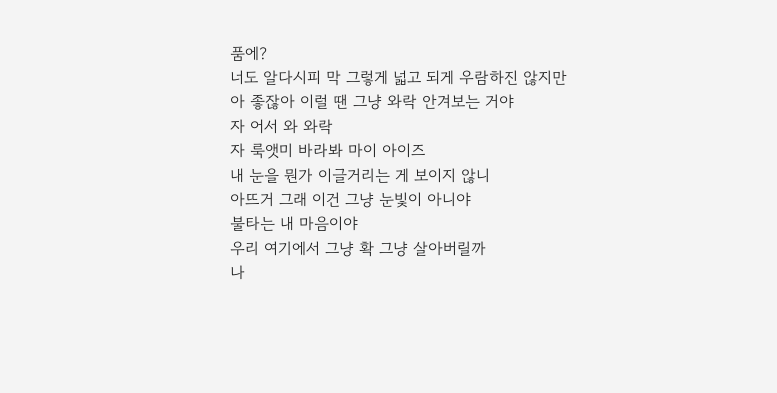품에?
너도 알다시피 막 그렇게 넓고 되게 우람하진 않지만
아 좋잖아 이럴 땐 그냥 와락 안겨보는 거야
자 어서 와 와락
자 룩앳미 바라봐 마이 아이즈
내 눈을 뭔가 이글거리는 게 보이지 않니
아뜨거 그래 이건 그냥 눈빛이 아니야
불타는 내 마음이야
우리 여기에서 그냥 확 그냥 살아버릴까
나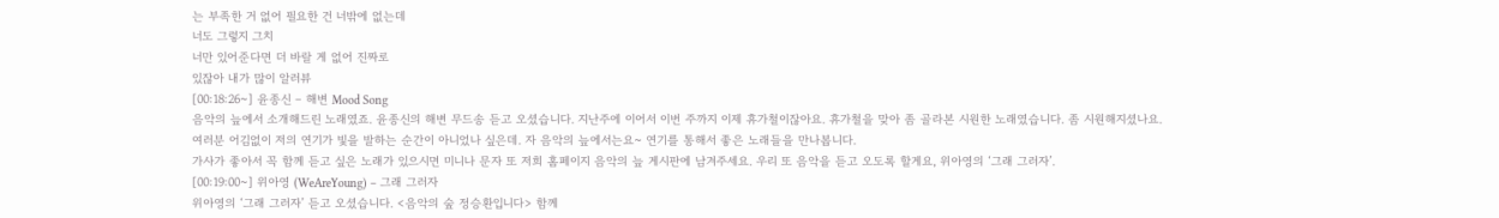는 부족한 거 없어 필요한 건 너밖에 없는데
너도 그렇지 그치
너만 있어준다면 더 바랄 게 없어 진짜로
있잖아 내가 많이 알러뷰
[00:18:26~] 윤종신 – 해변 Mood Song
음악의 늪에서 소개해드린 노래였죠. 윤종신의 해변 무드송 듣고 오셨습니다. 지난주에 이어서 이번 주까지 이제 휴가철이잖아요. 휴가철을 맞아 좀 골라본 시원한 노래였습니다. 좀 시원해지셨나요.
여러분 어김없이 저의 연기가 빛을 발하는 순간이 아니었나 싶은데. 자 음악의 늪에서는요~ 연기를 통해서 좋은 노래들을 만나봅니다.
가사가 좋아서 꼭 함께 듣고 싶은 노래가 있으시면 미니나 문자 또 저희 홈페이지 음악의 늪 게시판에 남겨주세요. 우리 또 음악을 듣고 오도록 할게요, 위아영의 ‘그래 그러자’.
[00:19:00~] 위아영 (WeAreYoung) – 그래 그러자
위아영의 ‘그래 그러자’ 듣고 오셨습니다. <음악의 숲 정승환입니다> 함께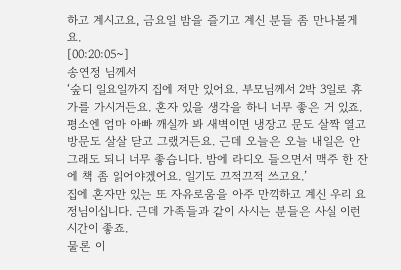하고 계시고요, 금요일 밤을 즐기고 계신 분들 좀 만나볼게요.
[00:20:05~]
송연정 님께서
‘숲디 일요일까지 집에 저만 있어요. 부모님께서 2박 3일로 휴가를 가시거든요. 혼자 있을 생각을 하니 너무 좋은 거 있죠. 평소엔 엄마 아빠 깨실까 봐 새벽이면 냉장고 문도 살짝 열고 방문도 살살 닫고 그랬거든요. 근데 오늘은 오늘 내일은 안 그래도 되니 너무 좋습니다. 밤에 라디오 들으면서 맥주 한 잔에 책 좀 읽어야겠어요. 일기도 끄적끄적 쓰고요.’
집에 혼자만 있는 또 자유로움을 아주 만끽하고 계신 우리 요정님이십니다. 근데 가족들과 같이 사시는 분들은 사실 이런 시간이 좋죠.
물론 이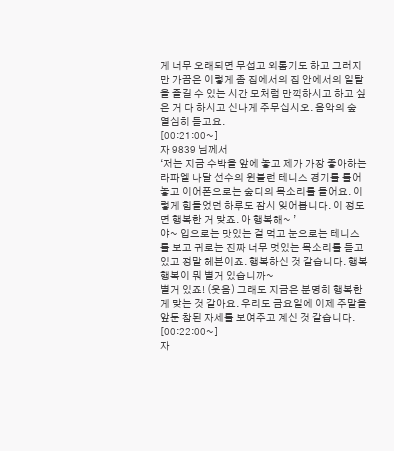게 너무 오래되면 무섭고 외롭기도 하고 그러지만 가끔은 이렇게 좀 집에서의 집 안에서의 일탈을 즐길 수 있는 시간 모처럼 만끽하시고 하고 싶은 거 다 하시고 신나게 주무십시오. 음악의 숲 열심히 듣고요.
[00:21:00~]
자 9839 님께서
‘저는 지금 수박을 앞에 놓고 제가 가장 좋아하는 라파엘 나달 선수의 윈블런 테니스 경기를 틀어놓고 이어폰으로는 숲디의 목소리를 들어요. 이렇게 힘들었던 하루도 잠시 잊어봅니다. 이 정도면 행복한 거 맞죠. 아 행복해~ ’
야~ 입으로는 맛있는 걸 먹고 눈으로는 테니스를 보고 귀로는 진짜 너무 멋있는 목소리를 듣고 있고 정말 헤븐이죠. 행복하신 것 같습니다. 행복 행복이 뭐 별거 있습니까~
별거 있죠! (웃음) 그래도 지금은 분명히 행복한 게 맞는 것 같아요. 우리도 금요일에 이제 주말을 앞둔 참된 자세를 보여주고 계신 것 같습니다.
[00:22:00~]
자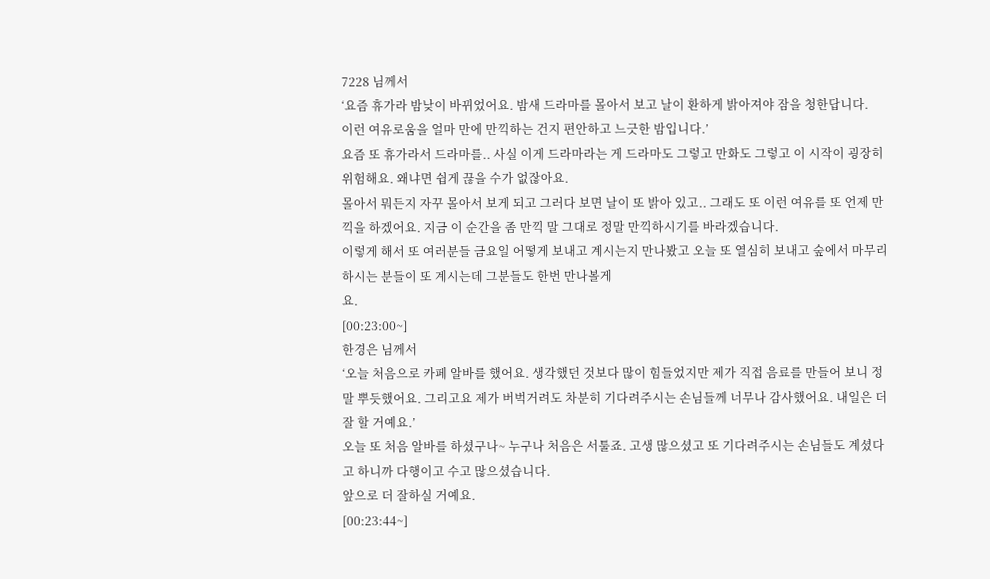7228 님께서
‘요즘 휴가라 밤낮이 바뀌었어요. 밤새 드라마를 몰아서 보고 날이 환하게 밝아져야 잠을 청한답니다.
이런 여유로움을 얼마 만에 만끽하는 건지 편안하고 느긋한 밤입니다.’
요즘 또 휴가라서 드라마를.. 사실 이게 드라마라는 게 드라마도 그렇고 만화도 그렇고 이 시작이 굉장히 위험해요. 왜냐면 쉽게 끊을 수가 없잖아요.
몰아서 뭐든지 자꾸 몰아서 보게 되고 그러다 보면 날이 또 밝아 있고.. 그래도 또 이런 여유를 또 언제 만끽을 하겠어요. 지금 이 순간을 좀 만끽 말 그대로 정말 만끽하시기를 바라겠습니다.
이렇게 해서 또 여러분들 금요일 어떻게 보내고 계시는지 만나봤고 오늘 또 열심히 보내고 숲에서 마무리하시는 분들이 또 계시는데 그분들도 한번 만나볼게
요.
[00:23:00~]
한경은 님께서
‘오늘 처음으로 카페 알바를 했어요. 생각했던 것보다 많이 힘들었지만 제가 직접 음료를 만들어 보니 정말 뿌듯했어요. 그리고요 제가 버벅거려도 차분히 기다려주시는 손님들께 너무나 감사했어요. 내일은 더 잘 할 거예요.’
오늘 또 처음 알바를 하셨구나~ 누구나 처음은 서툴죠. 고생 많으셨고 또 기다려주시는 손님들도 계셨다고 하니까 다행이고 수고 많으셨습니다.
앞으로 더 잘하실 거예요.
[00:23:44~]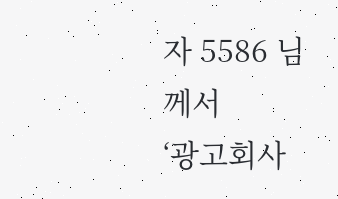자 5586 님께서
‘광고회사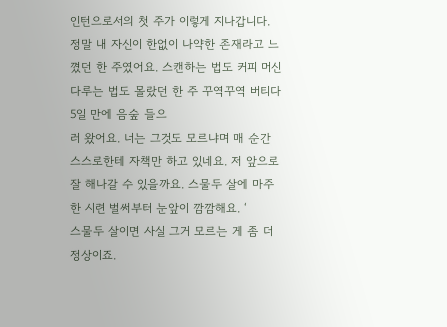인턴으로서의 첫 주가 이렇게 지나갑니다. 정말 내 자신이 한없이 나약한 존재라고 느꼈던 한 주였어요. 스캔하는 법도 커피 머신 다루는 법도 몰랐던 한 주 꾸역꾸역 버티다 5일 만에 음숲 들으
러 왔어요. 너는 그것도 모르냐며 매 순간 스스로한테 자책만 하고 있네요. 저 앞으로 잘 해나갈 수 있을까요. 스물두 살에 마주한 시련 벌써부터 눈앞이 깜깜해요. ‘
스물두 살이면 사실 그거 모르는 게 좀 더 정상이죠.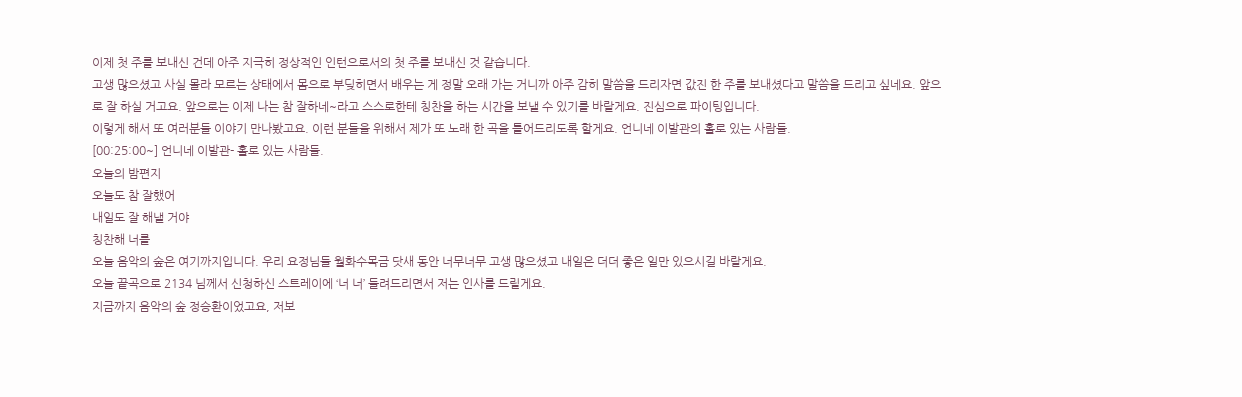이제 첫 주를 보내신 건데 아주 지극히 정상적인 인턴으로서의 첫 주를 보내신 것 같습니다.
고생 많으셨고 사실 몰라 모르는 상태에서 몸으로 부딪히면서 배우는 게 정말 오래 가는 거니까 아주 감히 말씀을 드리자면 값진 한 주를 보내셨다고 말씀을 드리고 싶네요. 앞으로 잘 하실 거고요. 앞으로는 이제 나는 참 잘하네~라고 스스로한테 칭찬을 하는 시간을 보낼 수 있기를 바랄게요. 진심으로 파이팅입니다.
이렇게 해서 또 여러분들 이야기 만나봤고요. 이런 분들을 위해서 제가 또 노래 한 곡을 틀어드리도록 할게요. 언니네 이발관의 홀로 있는 사람들.
[00:25:00~] 언니네 이발관- 홀로 있는 사람들.
오늘의 밤편지
오늘도 참 잘했어
내일도 잘 해낼 거야
칭찬해 너를
오늘 음악의 숲은 여기까지입니다. 우리 요정님들 월화수목금 닷새 동안 너무너무 고생 많으셨고 내일은 더더 좋은 일만 있으시길 바랄게요.
오늘 끝곡으로 2134 님께서 신청하신 스트레이에 ‘너 너’ 들려드리면서 저는 인사를 드릴게요.
지금까지 음악의 숲 정승환이었고요, 저보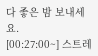다 좋은 밤 보내세요.
[00:27:00~] 스트레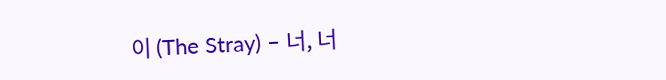이 (The Stray) – 너, 너